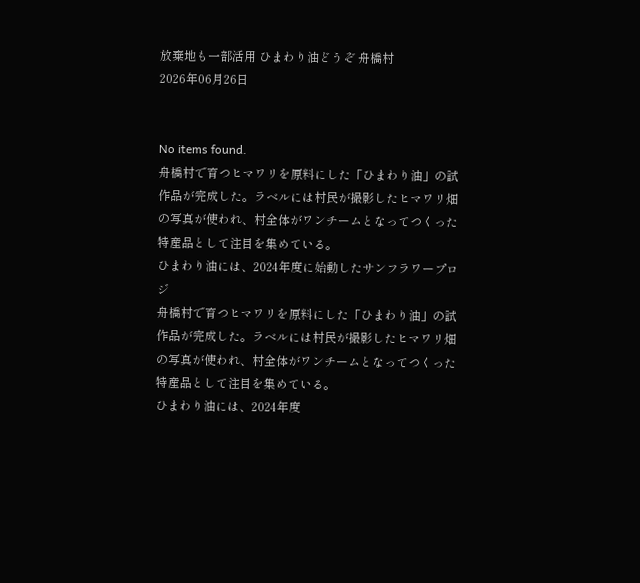放棄地も一部活用 ひまわり油どうぞ 舟橋村
2026年06月26日


No items found.
舟橋村で育つヒマワリを原料にした「ひまわり油」の試作品が完成した。ラベルには村民が撮影したヒマワリ畑の写真が使われ、村全体がワンチームとなってつくった特産品として注目を集めている。
ひまわり油には、2024年度に始動したサンフラワープロジ
舟橋村で育つヒマワリを原料にした「ひまわり油」の試作品が完成した。ラベルには村民が撮影したヒマワリ畑の写真が使われ、村全体がワンチームとなってつくった特産品として注目を集めている。
ひまわり油には、2024年度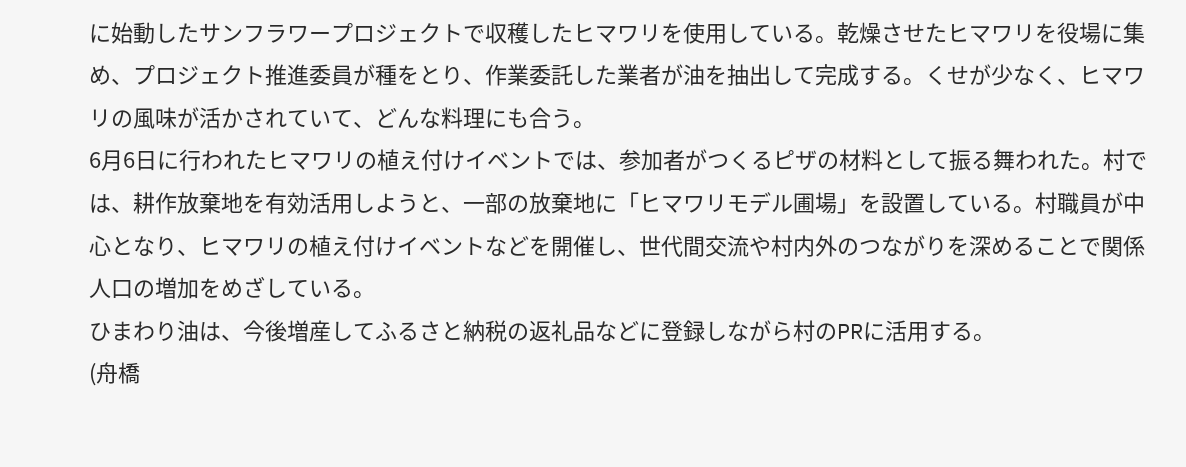に始動したサンフラワープロジェクトで収穫したヒマワリを使用している。乾燥させたヒマワリを役場に集め、プロジェクト推進委員が種をとり、作業委託した業者が油を抽出して完成する。くせが少なく、ヒマワリの風味が活かされていて、どんな料理にも合う。
6月6日に行われたヒマワリの植え付けイベントでは、参加者がつくるピザの材料として振る舞われた。村では、耕作放棄地を有効活用しようと、一部の放棄地に「ヒマワリモデル圃場」を設置している。村職員が中心となり、ヒマワリの植え付けイベントなどを開催し、世代間交流や村内外のつながりを深めることで関係人口の増加をめざしている。
ひまわり油は、今後増産してふるさと納税の返礼品などに登録しながら村のPRに活用する。
(舟橋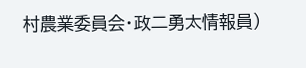村農業委員会・政二勇太情報員)